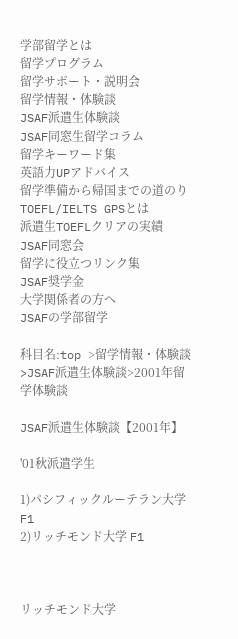学部留学とは
留学プログラム
留学サポート・説明会
留学情報・体験談
JSAF派遣生体験談
JSAF同窓生留学コラム
留学キーワード集
英語力UPアドバイス
留学準備から帰国までの道のり
TOEFL/IELTS GPSとは
派遣生TOEFLクリアの実績
JSAF同窓会
留学に役立つリンク集
JSAF奨学金
大学関係者の方へ
JSAFの学部留学

科目名:top >留学情報・体験談>JSAF派遣生体験談>2001年留学体験談

JSAF派遣生体験談【2001年】

'01秋派遣学生

1)パシフィックルーテラン大学 F1
2)リッチモンド大学 F1



リッチモンド大学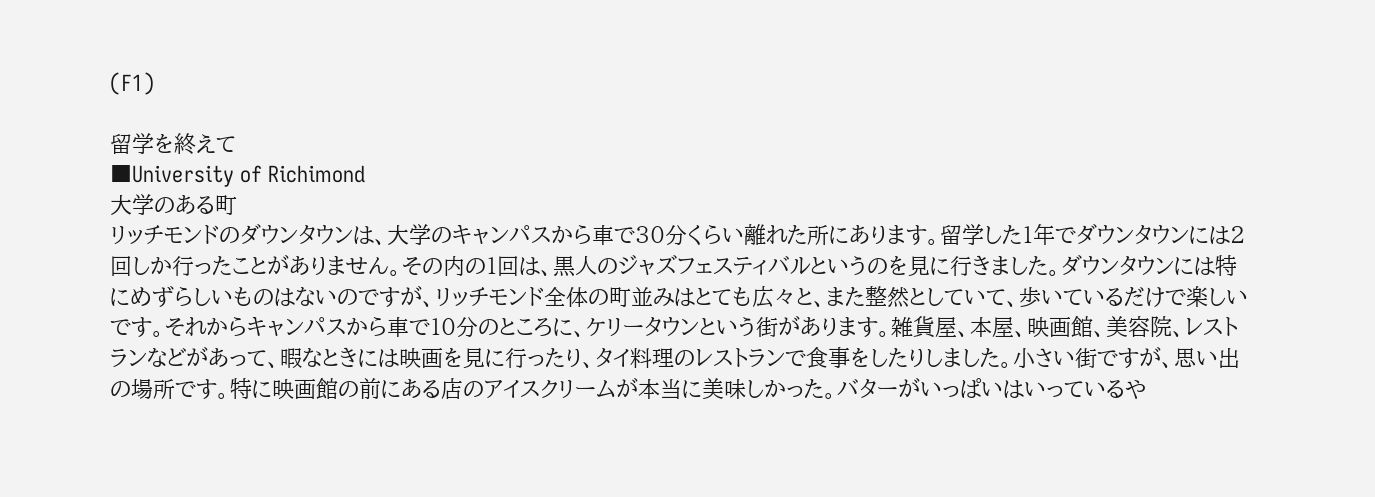(F1)

留学を終えて
■University of Richimond
大学のある町
リッチモンドのダウンタウンは、大学のキャンパスから車で30分くらい離れた所にあります。留学した1年でダウンタウンには2回しか行ったことがありません。その内の1回は、黒人のジャズフェスティバルというのを見に行きました。ダウンタウンには特にめずらしいものはないのですが、リッチモンド全体の町並みはとても広々と、また整然としていて、歩いているだけで楽しいです。それからキャンパスから車で10分のところに、ケリータウンという街があります。雑貨屋、本屋、映画館、美容院、レストランなどがあって、暇なときには映画を見に行ったり、タイ料理のレストランで食事をしたりしました。小さい街ですが、思い出の場所です。特に映画館の前にある店のアイスクリームが本当に美味しかった。バターがいっぱいはいっているや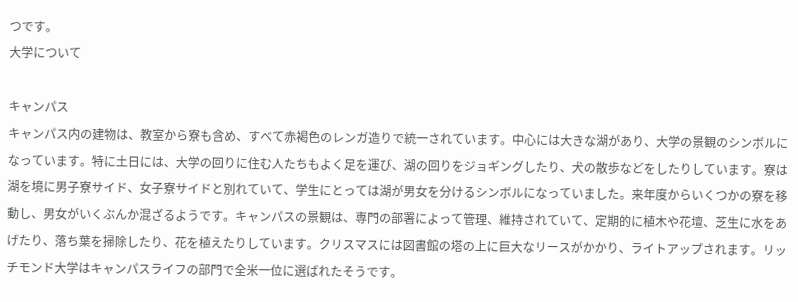つです。
大学について

キャンパス
キャンパス内の建物は、教室から寮も含め、すべて赤褐色のレンガ造りで統一されています。中心には大きな湖があり、大学の景観のシンボルになっています。特に土日には、大学の回りに住む人たちもよく足を運び、湖の回りをジョギングしたり、犬の散歩などをしたりしています。寮は湖を境に男子寮サイド、女子寮サイドと別れていて、学生にとっては湖が男女を分けるシンボルになっていました。来年度からいくつかの寮を移動し、男女がいくぶんか混ざるようです。キャンパスの景観は、専門の部署によって管理、維持されていて、定期的に植木や花壇、芝生に水をあげたり、落ち葉を掃除したり、花を植えたりしています。クリスマスには図書館の塔の上に巨大なリースがかかり、ライトアップされます。リッチモンド大学はキャンパスライフの部門で全米一位に選ばれたそうです。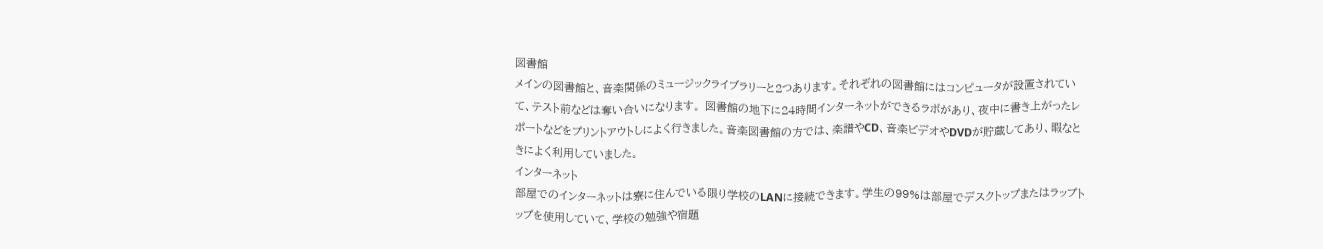図書館
メインの図書館と、音楽関係のミュージックライブラリーと2つあります。それぞれの図書館にはコンピュータが設置されていて、テスト前などは奪い合いになります。 図書館の地下に24時間インターネットができるラボがあり、夜中に書き上がったレポートなどをプリントアウトしによく行きました。音楽図書館の方では、楽譜やCD、音楽ビデオやDVDが貯蔵してあり、暇なときによく利用していました。
インターネット
部屋でのインターネットは寮に住んでいる限り学校のLANに接続できます。学生の99%は部屋でデスクトップまたはラップトップを使用していて、学校の勉強や宿題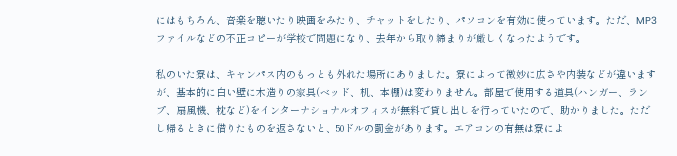にはもちろん、音楽を聴いたり映画をみたり、チャットをしたり、パソコンを有効に使っています。ただ、MP3ファイルなどの不正コピーが学校で問題になり、去年から取り締まりが厳しくなったようです。

私のいた寮は、キャンパス内のもっとも外れた場所にありました。寮によって微妙に広さや内装などが違いますが、基本的に白い壁に木造りの家具(ベッド、机、本棚)は変わりません。部屋で使用する道具(ハンガー、ランプ、扇風機、枕など)をインターナショナルオフィスが無料で貸し出しを行っていたので、助かりました。ただし帰るときに借りたものを返さないと、50ドルの罰金があります。エアコンの有無は寮によ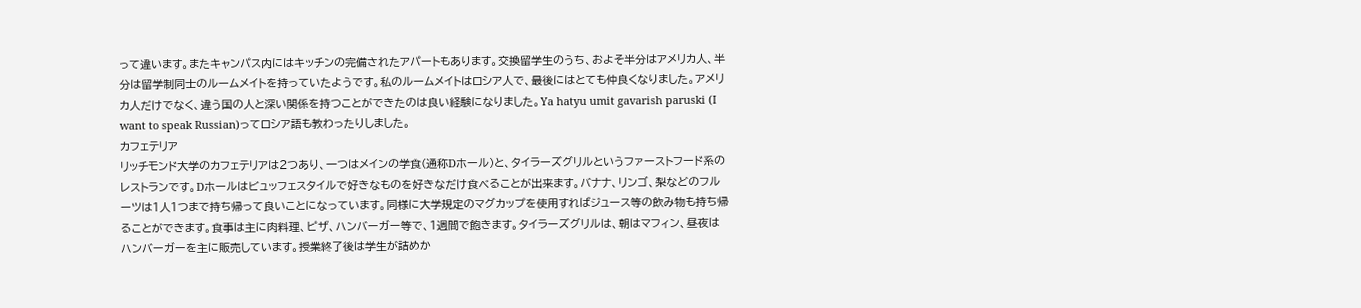って違います。またキャンパス内にはキッチンの完備されたアパートもあります。交換留学生のうち、およそ半分はアメリカ人、半分は留学制同士のルームメイトを持っていたようです。私のルームメイトはロシア人で、最後にはとても仲良くなりました。アメリカ人だけでなく、違う国の人と深い関係を持つことができたのは良い経験になりました。Ya hatyu umit gavarish paruski (I want to speak Russian)ってロシア語も教わったりしました。
カフェテリア
リッチモンド大学のカフェテリアは2つあり、一つはメインの学食(通称Dホール)と、タイラーズグリルというファーストフード系のレストランです。Dホールはビュッフェスタイルで好きなものを好きなだけ食べることが出来ます。バナナ、リンゴ、梨などのフルーツは1人1つまで持ち帰って良いことになっています。同様に大学規定のマグカップを使用すればジュース等の飲み物も持ち帰ることができます。食事は主に肉料理、ピザ、ハンバーガー等で、1週間で飽きます。タイラーズグリルは、朝はマフィン、昼夜はハンバーガーを主に販売しています。授業終了後は学生が詰めか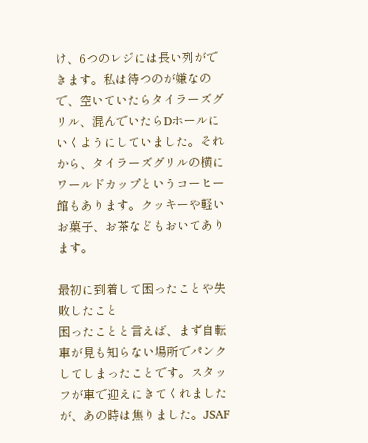け、6つのレジには長い列ができます。私は待つのが嫌なので、空いていたらタイラーズグリル、混んでいたらDホールにいくようにしていました。それから、タイラーズグリルの横にワールドカップというコーヒー館もあります。クッキーや軽いお菓子、お茶などもおいてあります。

最初に到着して困ったことや失敗したこと
困ったことと言えば、まず自転車が見も知らない場所でパンクしてしまったことです。スタッフが車で迎えにきてくれましたが、あの時は焦りました。JSAF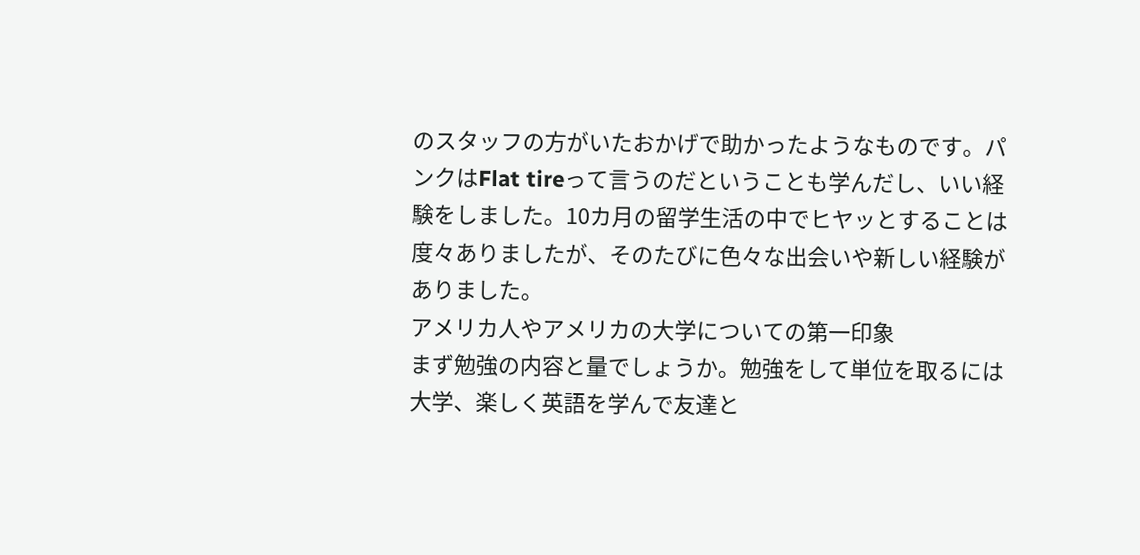のスタッフの方がいたおかげで助かったようなものです。パンクはFlat tireって言うのだということも学んだし、いい経験をしました。10カ月の留学生活の中でヒヤッとすることは度々ありましたが、そのたびに色々な出会いや新しい経験がありました。
アメリカ人やアメリカの大学についての第一印象
まず勉強の内容と量でしょうか。勉強をして単位を取るには大学、楽しく英語を学んで友達と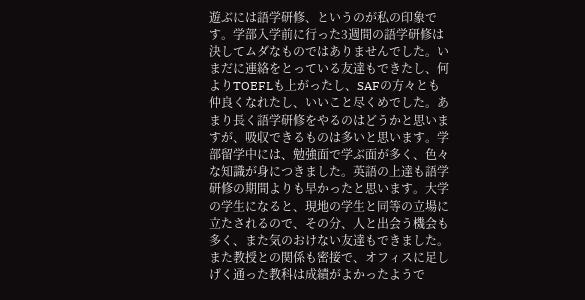遊ぶには語学研修、というのが私の印象です。学部入学前に行った3週間の語学研修は決してムダなものではありませんでした。いまだに連絡をとっている友達もできたし、何よりTOEFLも上がったし、SAFの方々とも仲良くなれたし、いいこと尽くめでした。あまり長く語学研修をやるのはどうかと思いますが、吸収できるものは多いと思います。学部留学中には、勉強面で学ぶ面が多く、色々な知識が身につきました。英語の上達も語学研修の期間よりも早かったと思います。大学の学生になると、現地の学生と同等の立場に立たされるので、その分、人と出会う機会も多く、また気のおけない友達もできました。また教授との関係も密接で、オフィスに足しげく通った教科は成績がよかったようで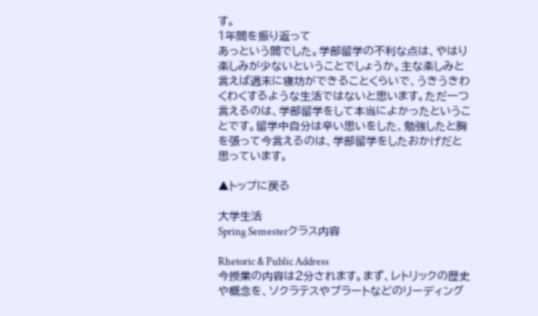す。
1年間を振り返って
あっという間でした。学部留学の不利な点は、やはり楽しみが少ないということでしょうか。主な楽しみと言えば週末に寝坊ができることくらいで、うきうきわくわくするような生活ではないと思います。ただ一つ言えるのは、学部留学をして本当によかったということです。留学中自分は辛い思いをした、勉強したと胸を張って今言えるのは、学部留学をしたおかげだと思っています。

▲トップに戻る

大学生活
Spring Semesterクラス内容

Rhetoric & Public Address
今授業の内容は2分されます。まず、レトリックの歴史や概念を、ソクラテスやプラートなどのリーディング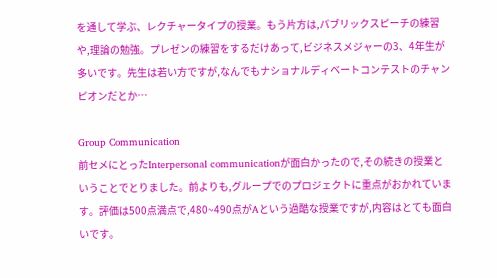を通して学ぶ、レクチャータイプの授業。もう片方は,パブリックスピーチの練習や,理論の勉強。プレゼンの練習をするだけあって,ビジネスメジャーの3、4年生が多いです。先生は若い方ですが,なんでもナショナルディベートコンテストのチャンピオンだとか…

Group Communication
前セメにとったInterpersonal communicationが面白かったので,その続きの授業ということでとりました。前よりも,グループでのプロジェクトに重点がおかれています。評価は500点満点で,480~490点がAという過酷な授業ですが,内容はとても面白いです。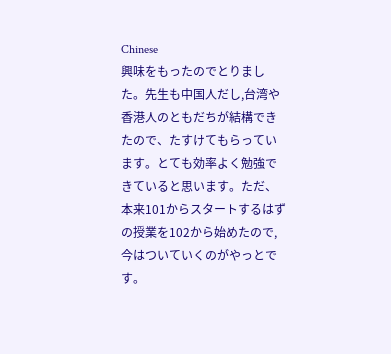Chinese
興味をもったのでとりました。先生も中国人だし,台湾や香港人のともだちが結構できたので、たすけてもらっています。とても効率よく勉強できていると思います。ただ、本来101からスタートするはずの授業を102から始めたので,今はついていくのがやっとです。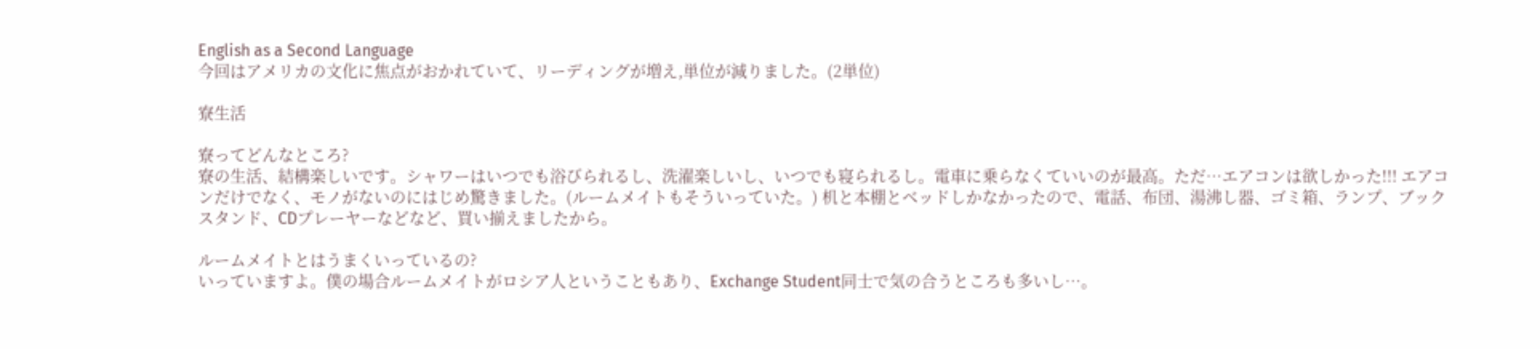English as a Second Language
今回はアメリカの文化に焦点がおかれていて、リーディングが増え,単位が減りました。(2単位)

寮生活

寮ってどんなところ?
寮の生活、結構楽しいです。シャワーはいつでも浴びられるし、洗濯楽しいし、いつでも寝られるし。電車に乗らなくていいのが最高。ただ…エアコンは欲しかった!!! エアコンだけでなく、モノがないのにはじめ驚きました。(ルームメイトもそういっていた。) 机と本棚とベッドしかなかったので、電話、布団、湯沸し器、ゴミ箱、ランプ、ブックスタンド、CDプレーヤーなどなど、買い揃えましたから。

ルームメイトとはうまくいっているの?
いっていますよ。僕の場合ルームメイトがロシア人ということもあり、Exchange Student同士で気の合うところも多いし…。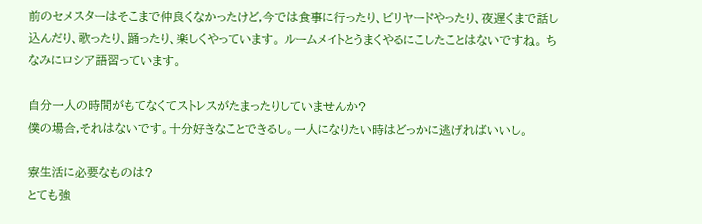前のセメスターはそこまで仲良くなかったけど,今では食事に行ったり、ビリヤードやったり、夜遅くまで話し込んだり、歌ったり、踊ったり、楽しくやっています。 ルームメイトとうまくやるにこしたことはないですね。 ちなみにロシア語習っています。

自分一人の時間がもてなくてストレスがたまったりしていませんか?
僕の場合,それはないです。十分好きなことできるし。一人になりたい時はどっかに逃げればいいし。

寮生活に必要なものは?
とても強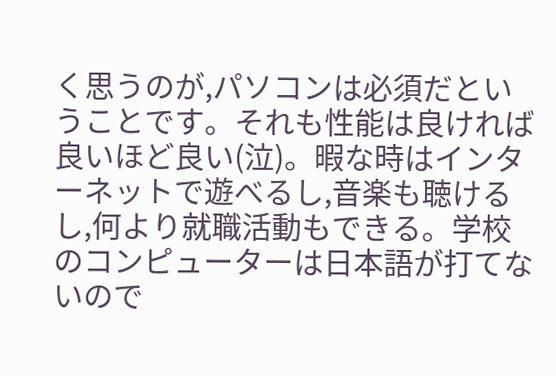く思うのが,パソコンは必須だということです。それも性能は良ければ良いほど良い(泣)。暇な時はインターネットで遊べるし,音楽も聴けるし,何より就職活動もできる。学校のコンピューターは日本語が打てないので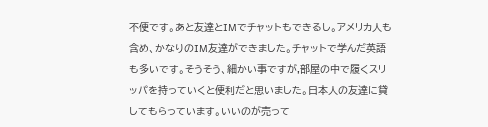不便です。あと友達とIMでチャットもできるし。アメリカ人も含め、かなりのIM友達ができました。チャットで学んだ英語も多いです。そうそう、細かい事ですが,部屋の中で履くスリッパを持っていくと便利だと思いました。日本人の友達に貸してもらっています。いいのが売って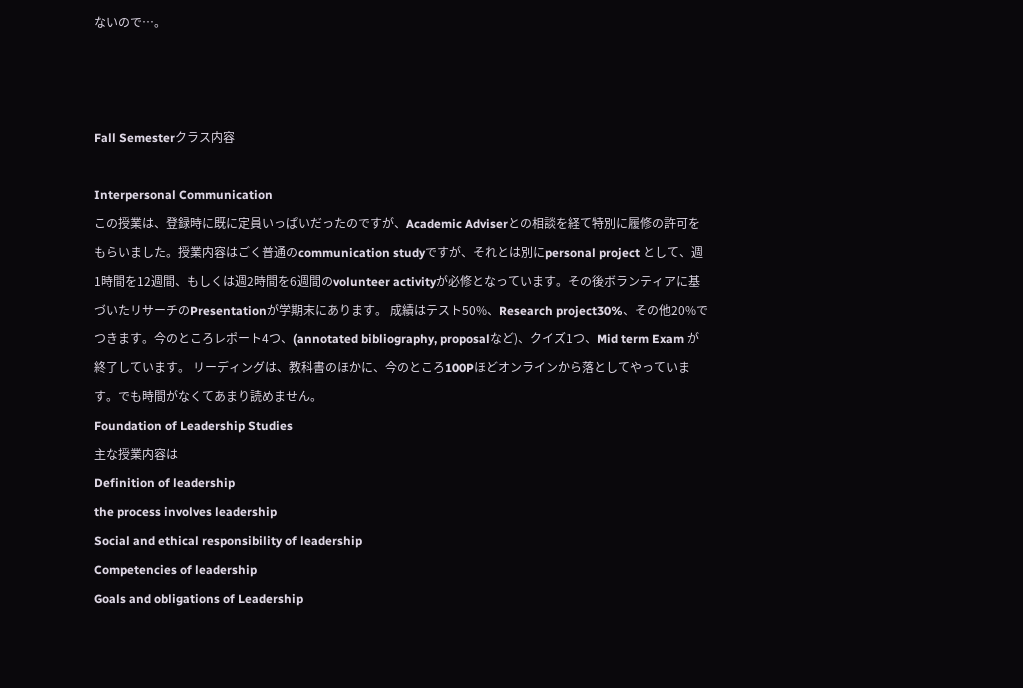ないので…。



Fall Semesterクラス内容

Interpersonal Communication
この授業は、登録時に既に定員いっぱいだったのですが、Academic Adviserとの相談を経て特別に履修の許可をもらいました。授業内容はごく普通のcommunication studyですが、それとは別にpersonal project として、週1時間を12週間、もしくは週2時間を6週間のvolunteer activityが必修となっています。その後ボランティアに基づいたリサーチのPresentationが学期末にあります。 成績はテスト50%、Research project30%、その他20%でつきます。今のところレポート4つ、(annotated bibliography, proposalなど)、クイズ1つ、Mid term Exam が終了しています。 リーディングは、教科書のほかに、今のところ100Pほどオンラインから落としてやっています。でも時間がなくてあまり読めません。
Foundation of Leadership Studies
主な授業内容は
Definition of leadership
the process involves leadership
Social and ethical responsibility of leadership
Competencies of leadership
Goals and obligations of Leadership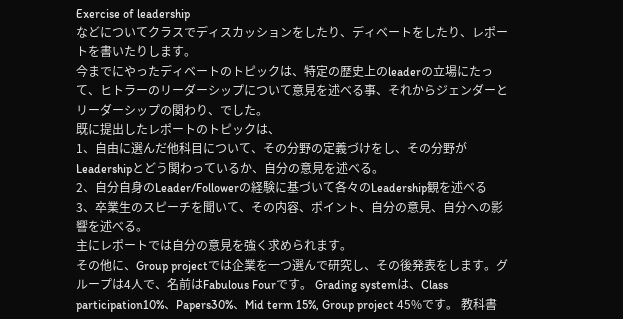Exercise of leadership
などについてクラスでディスカッションをしたり、ディベートをしたり、レポートを書いたりします。
今までにやったディベートのトピックは、特定の歴史上のleaderの立場にたって、ヒトラーのリーダーシップについて意見を述べる事、それからジェンダーとリーダーシップの関わり、でした。
既に提出したレポートのトピックは、
1、自由に選んだ他科目について、その分野の定義づけをし、その分野がLeadershipとどう関わっているか、自分の意見を述べる。
2、自分自身のLeader/Followerの経験に基づいて各々のLeadership観を述べる
3、卒業生のスピーチを聞いて、その内容、ポイント、自分の意見、自分への影響を述べる。
主にレポートでは自分の意見を強く求められます。
その他に、Group projectでは企業を一つ選んで研究し、その後発表をします。グループは4人で、名前はFabulous Fourです。 Grading systemは、Class participation10%、Papers30%、Mid term 15%, Group project 45%です。 教科書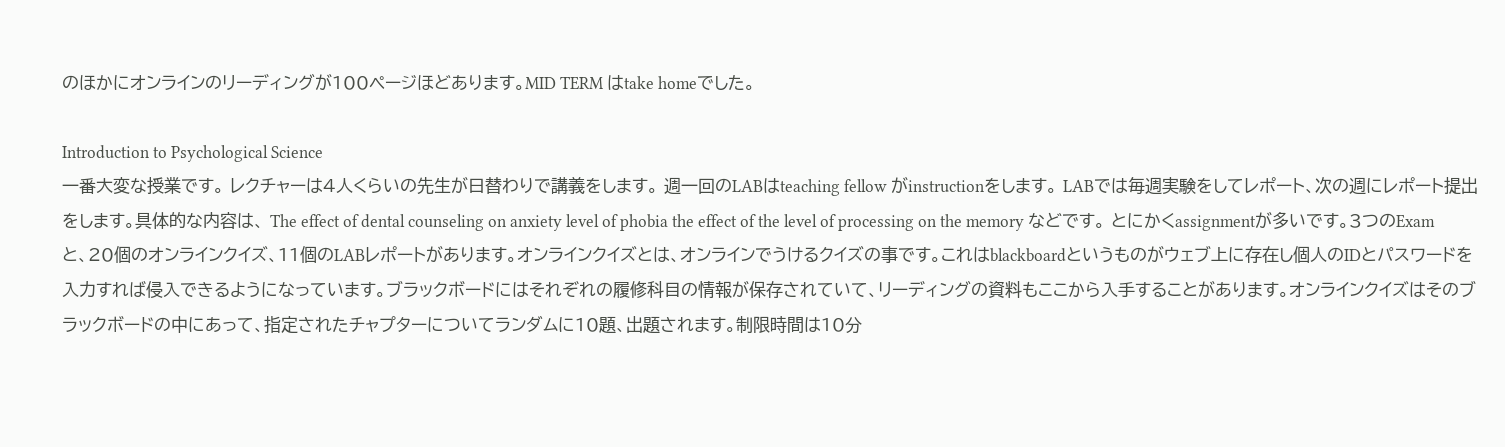のほかにオンラインのリーディングが100ページほどあります。MID TERM はtake homeでした。

Introduction to Psychological Science
一番大変な授業です。 レクチャーは4人くらいの先生が日替わりで講義をします。 週一回のLABはteaching fellow がinstructionをします。 LABでは毎週実験をしてレポート、次の週にレポート提出をします。具体的な内容は、 The effect of dental counseling on anxiety level of phobia the effect of the level of processing on the memory などです。 とにかくassignmentが多いです。3つのExamと、20個のオンラインクイズ、11個のLABレポートがあります。オンラインクイズとは、オンラインでうけるクイズの事です。これはblackboardというものがウェブ上に存在し個人のIDとパスワードを入力すれば侵入できるようになっています。ブラックボードにはそれぞれの履修科目の情報が保存されていて、リーディングの資料もここから入手することがあります。オンラインクイズはそのブラックボードの中にあって、指定されたチャプターについてランダムに10題、出題されます。制限時間は10分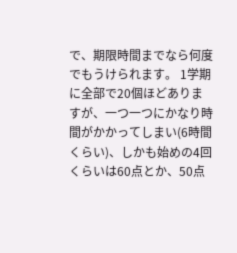で、期限時間までなら何度でもうけられます。 1学期に全部で20個ほどありますが、一つ一つにかなり時間がかかってしまい(6時間くらい)、しかも始めの4回くらいは60点とか、50点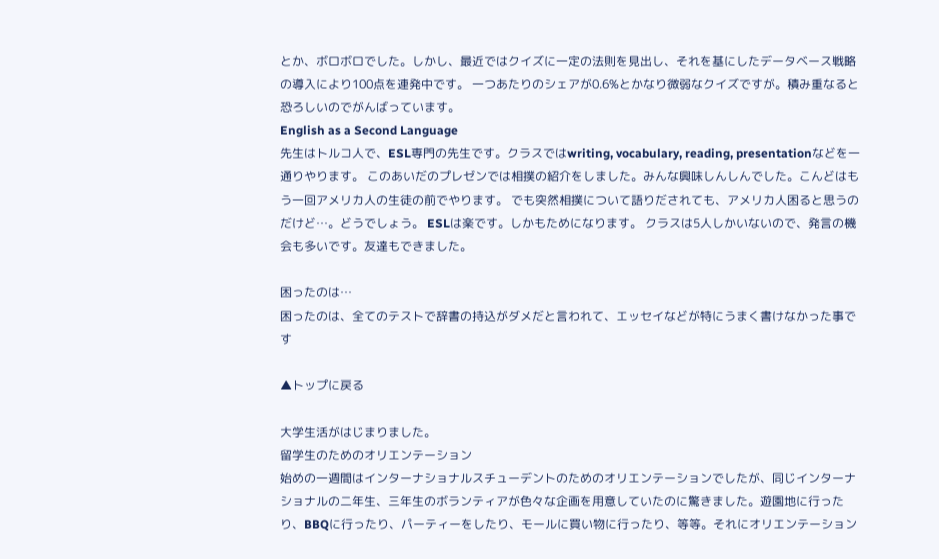とか、ボロボロでした。しかし、最近ではクイズに一定の法則を見出し、それを基にしたデータベース戦略の導入により100点を連発中です。 一つあたりのシェアが0.6%とかなり微弱なクイズですが。積み重なると恐ろしいのでがんばっています。
English as a Second Language
先生はトルコ人で、ESL専門の先生です。クラスではwriting, vocabulary, reading, presentationなどを一通りやります。 このあいだのプレゼンでは相撲の紹介をしました。みんな興味しんしんでした。こんどはもう一回アメリカ人の生徒の前でやります。 でも突然相撲について語りだされても、アメリカ人困ると思うのだけど…。どうでしょう。 ESLは楽です。しかもためになります。 クラスは5人しかいないので、発言の機会も多いです。友達もできました。

困ったのは…
困ったのは、全てのテストで辞書の持込がダメだと言われて、エッセイなどが特にうまく書けなかった事です

▲トップに戻る

大学生活がはじまりました。
留学生のためのオリエンテーション
始めの一週間はインターナショナルスチューデントのためのオリエンテーションでしたが、同じインターナショナルの二年生、三年生のボランティアが色々な企画を用意していたのに驚きました。遊園地に行ったり、BBQに行ったり、パーティーをしたり、モールに買い物に行ったり、等等。それにオリエンテーション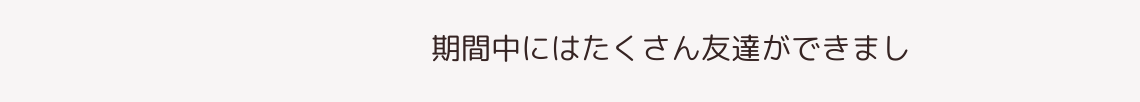期間中にはたくさん友達ができまし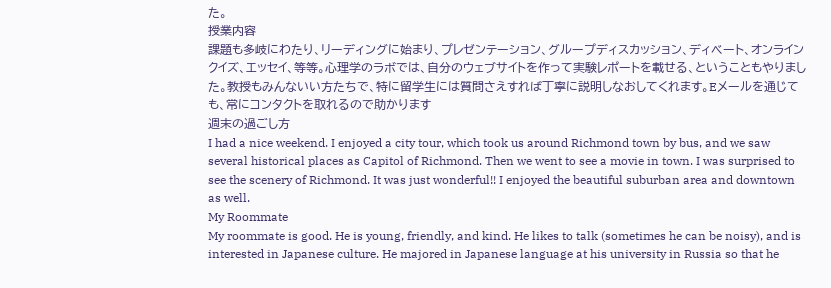た。
授業内容
課題も多岐にわたり、リーディングに始まり、プレゼンテーション、グループディスカッション、ディベート、オンラインクイズ、エッセイ、等等。心理学のラボでは、自分のウェブサイトを作って実験レポートを載せる、ということもやりました。教授もみんないい方たちで、特に留学生には質問さえすれば丁寧に説明しなおしてくれます。Eメールを通じても、常にコンタクトを取れるので助かります
週末の過ごし方
I had a nice weekend. I enjoyed a city tour, which took us around Richmond town by bus, and we saw several historical places as Capitol of Richmond. Then we went to see a movie in town. I was surprised to see the scenery of Richmond. It was just wonderful!! I enjoyed the beautiful suburban area and downtown as well.
My Roommate
My roommate is good. He is young, friendly, and kind. He likes to talk (sometimes he can be noisy), and is interested in Japanese culture. He majored in Japanese language at his university in Russia so that he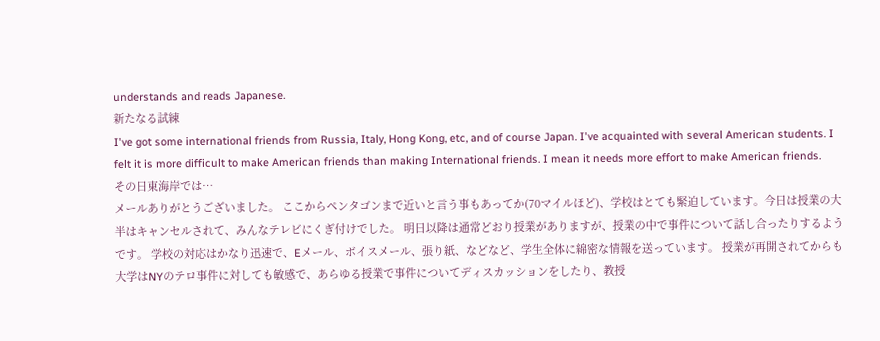understands and reads Japanese.
新たなる試練
I've got some international friends from Russia, Italy, Hong Kong, etc, and of course Japan. I've acquainted with several American students. I felt it is more difficult to make American friends than making International friends. I mean it needs more effort to make American friends.
その日東海岸では…
メールありがとうございました。 ここからペンタゴンまで近いと言う事もあってか(70マイルほど)、学校はとても緊迫しています。今日は授業の大半はキャンセルされて、みんなテレビにくぎ付けでした。 明日以降は通常どおり授業がありますが、授業の中で事件について話し合ったりするようです。 学校の対応はかなり迅速で、Eメール、ボイスメール、張り紙、などなど、学生全体に綿密な情報を送っています。 授業が再開されてからも大学はNYのテロ事件に対しても敏感で、あらゆる授業で事件についてディスカッションをしたり、教授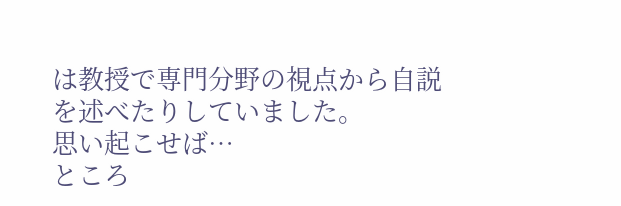は教授で専門分野の視点から自説を述べたりしていました。
思い起こせば…
ところ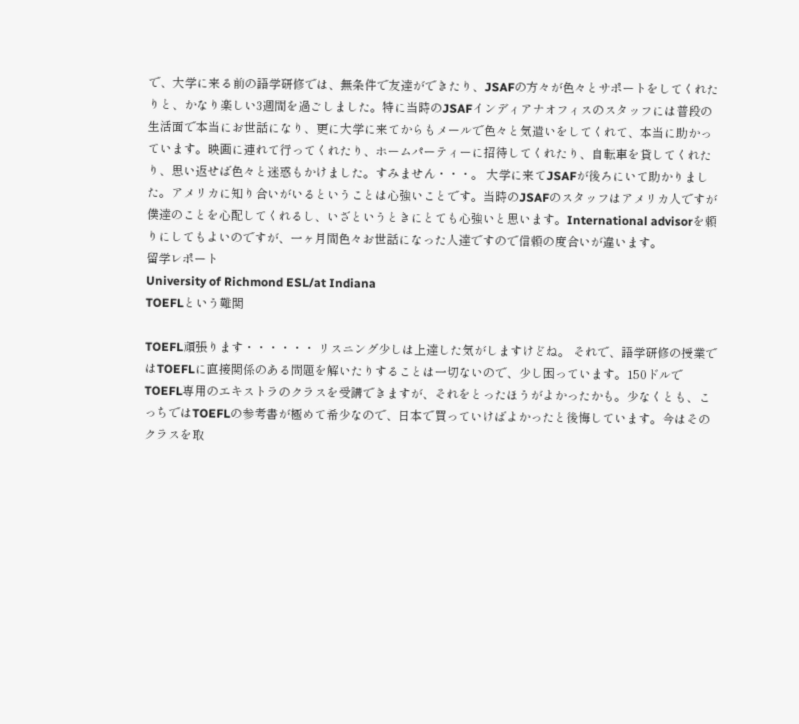で、大学に来る前の語学研修では、無条件で友達ができたり、JSAFの方々が色々とサポートをしてくれたりと、かなり楽しい3週間を過ごしました。特に当時のJSAFインディアナオフィスのスタッフには普段の生活面で本当にお世話になり、更に大学に来てからもメールで色々と気遣いをしてくれて、本当に助かっています。映画に連れて行ってくれたり、ホームパーティーに招待してくれたり、自転車を貸してくれたり、思い返せば色々と迷惑もかけました。すみません・・・。 大学に来てJSAFが後ろにいて助かりました。アメリカに知り合いがいるということは心強いことです。当時のJSAFのスタッフはアメリカ人ですが僕達のことを心配してくれるし、いざというときにとても心強いと思います。International advisorを頼りにしてもよいのですが、一ヶ月間色々お世話になった人達ですので信頼の度合いが違います。
留学レポート
University of Richmond ESL/at Indiana
TOEFLという難関

TOEFL頑張ります・・・・・・ リスニング少しは上達した気がしますけどね。 それで、語学研修の授業ではTOEFLに直接関係のある問題を解いたりすることは一切ないので、少し困っています。150ドルでTOEFL専用のエキストラのクラスを受講できますが、それをとったほうがよかったかも。少なくとも、こっちではTOEFLの参考書が極めて希少なので、日本で買っていけばよかったと後悔しています。今はそのクラスを取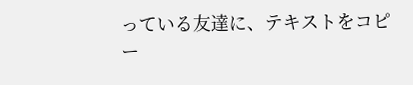っている友達に、テキストをコピー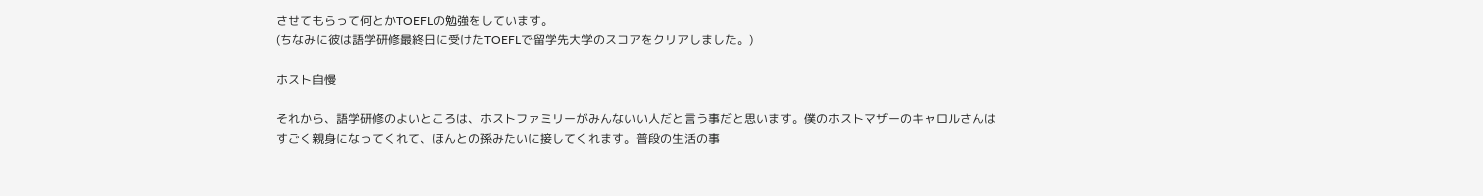させてもらって何とかTOEFLの勉強をしています。
(ちなみに彼は語学研修最終日に受けたTOEFLで留学先大学のスコアをクリアしました。)

ホスト自慢

それから、語学研修のよいところは、ホストファミリーがみんないい人だと言う事だと思います。僕のホストマザーのキャロルさんはすごく親身になってくれて、ほんとの孫みたいに接してくれます。普段の生活の事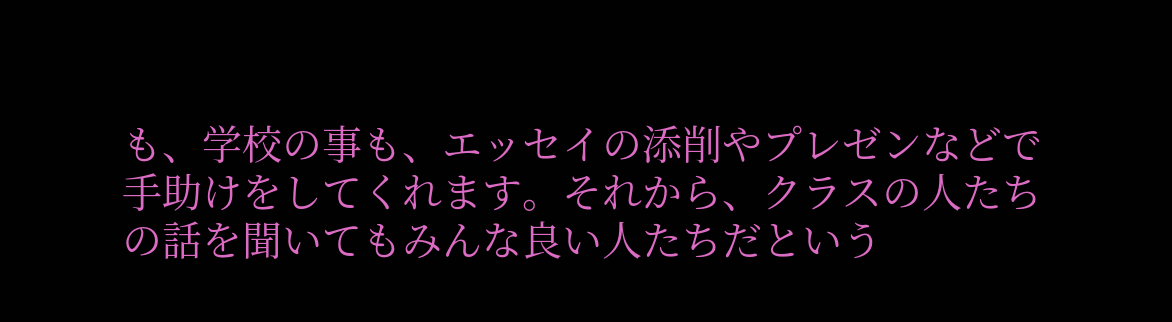も、学校の事も、エッセイの添削やプレゼンなどで手助けをしてくれます。それから、クラスの人たちの話を聞いてもみんな良い人たちだという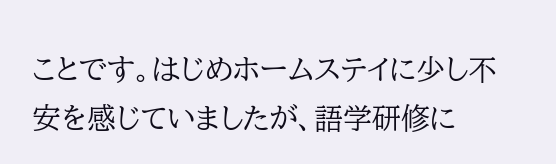ことです。はじめホームステイに少し不安を感じていましたが、語学研修に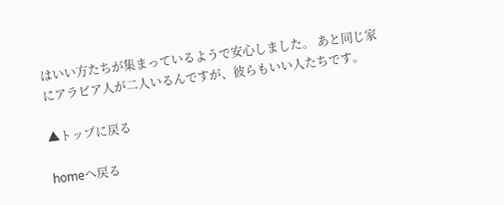はいい方たちが集まっているようで安心しました。 あと同じ家にアラビア人が二人いるんですが、彼らもいい人たちです。

▲トップに戻る

homeへ戻る